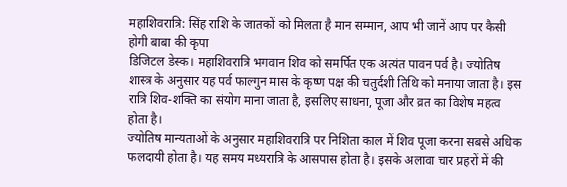महाशिवरात्रि: सिंह राशि के जातकों को मिलता है मान सम्मान, आप भी जानें आप पर कैसी होगी बाबा की कृपा
डिजिटल डेस्क। महाशिवरात्रि भगवान शिव को समर्पित एक अत्यंत पावन पर्व है। ज्योतिष शास्त्र के अनुसार यह पर्व फाल्गुन मास के कृष्ण पक्ष की चतुर्दशी तिथि को मनाया जाता है। इस रात्रि शिव-शक्ति का संयोग माना जाता है, इसलिए साधना, पूजा और व्रत का विशेष महत्व होता है।
ज्योतिष मान्यताओं के अनुसार महाशिवरात्रि पर निशिता काल में शिव पूजा करना सबसे अधिक फलदायी होता है। यह समय मध्यरात्रि के आसपास होता है। इसके अलावा चार प्रहरों में की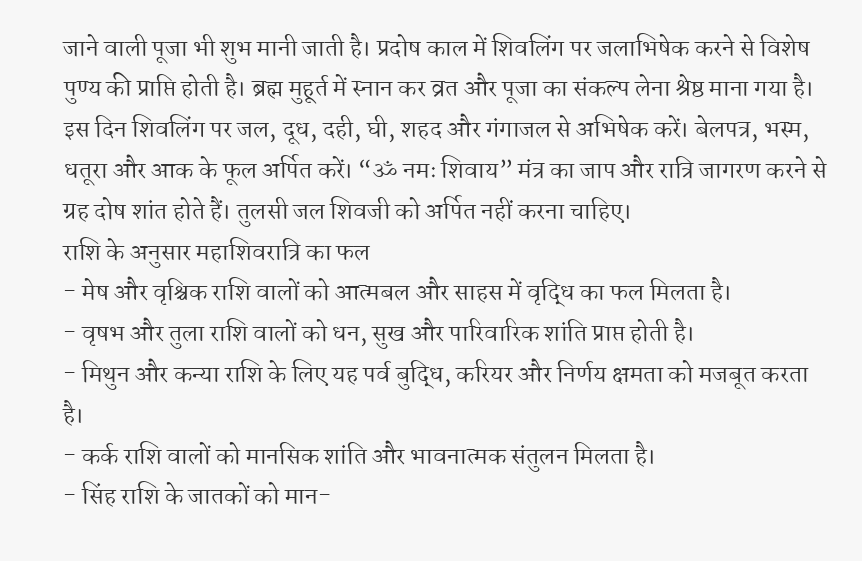जाने वाली पूजा भी शुभ मानी जाती है। प्रदोष काल में शिवलिंग पर जलाभिषेक करने से विशेष पुण्य की प्राप्ति होती है। ब्रह्म मुहूर्त में स्नान कर व्रत और पूजा का संकल्प लेना श्रेष्ठ माना गया है।
इस दिन शिवलिंग पर जल, दूध, दही, घी, शहद और गंगाजल से अभिषेक करें। बेलपत्र, भस्म, धतूरा और आक के फूल अर्पित करें। “ॐ नमः शिवाय” मंत्र का जाप और रात्रि जागरण करने से ग्रह दोष शांत होते हैं। तुलसी जल शिवजी को अर्पित नहीं करना चाहिए।
राशि के अनुसार महाशिवरात्रि का फल
- मेष और वृश्चिक राशि वालों को आत्मबल और साहस में वृद्धि का फल मिलता है।
- वृषभ और तुला राशि वालों को धन, सुख और पारिवारिक शांति प्राप्त होती है।
- मिथुन और कन्या राशि के लिए यह पर्व बुद्धि, करियर और निर्णय क्षमता को मजबूत करता है।
- कर्क राशि वालों को मानसिक शांति और भावनात्मक संतुलन मिलता है।
- सिंह राशि के जातकों को मान-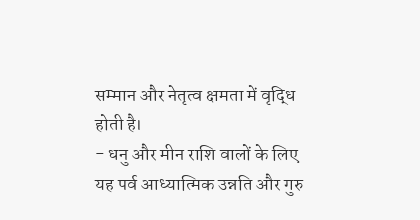सम्मान और नेतृत्व क्षमता में वृद्धि होती है।
- धनु और मीन राशि वालों के लिए यह पर्व आध्यात्मिक उन्नति और गुरु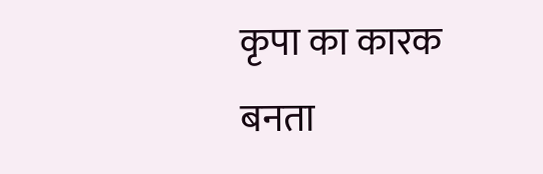कृपा का कारक बनता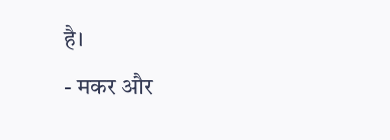है।
- मकर और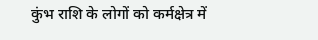कुंभ राशि के लोगों को कर्मक्षेत्र में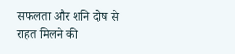सफलता और शनि दोष से राहत मिलने की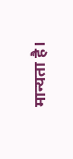मान्यता है।